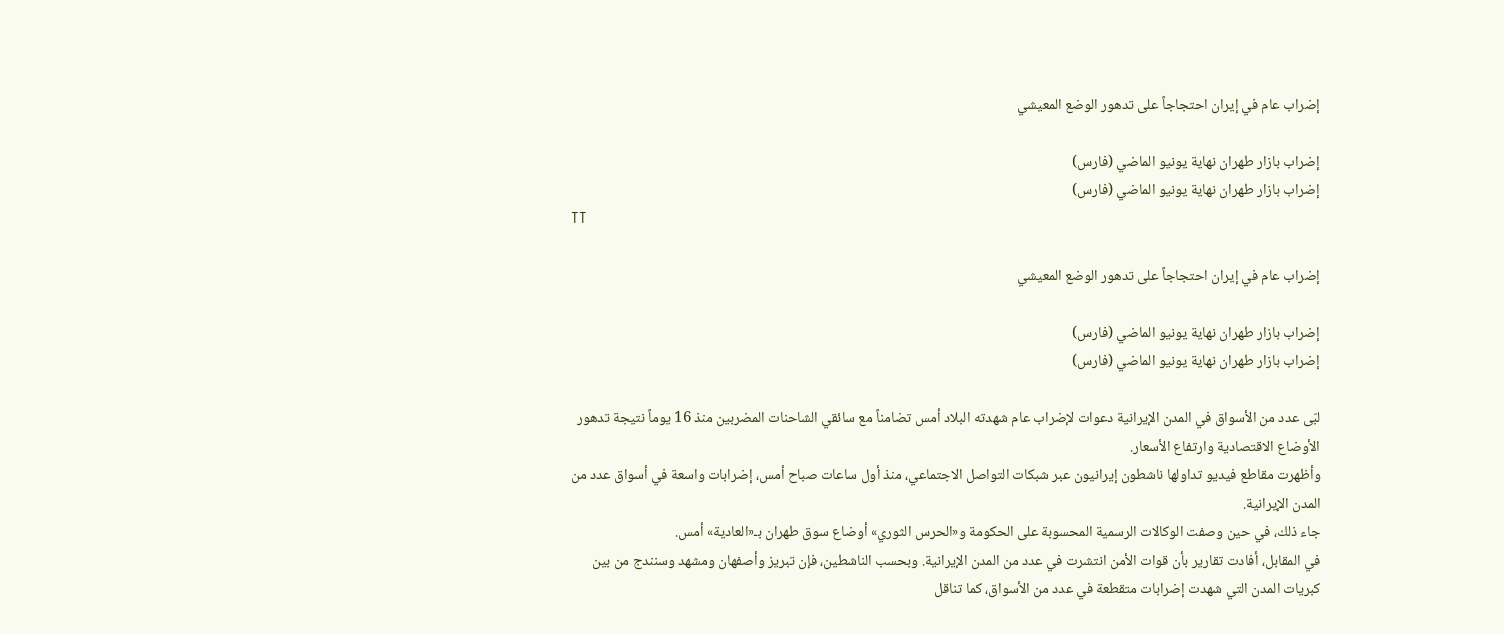إضراب عام في إيران احتجاجاً على تدهور الوضع المعيشي

إضراب بازار طهران نهاية يونيو الماضي (فارس)
إضراب بازار طهران نهاية يونيو الماضي (فارس)
TT

إضراب عام في إيران احتجاجاً على تدهور الوضع المعيشي

إضراب بازار طهران نهاية يونيو الماضي (فارس)
إضراب بازار طهران نهاية يونيو الماضي (فارس)

لبّى عدد من الأسواق في المدن الإيرانية دعوات لإضراب عام شهدته البلاد أمس تضامناً مع سائقي الشاحنات المضربين منذ 16 يوماً نتيجة تدهور الأوضاع الاقتصادية وارتفاع الأسعار.
وأظهرت مقاطع فيديو تداولها ناشطون إيرانيون عبر شبكات التواصل الاجتماعي، منذ أول ساعات صباح أمس، إضرابات واسعة في أسواق عدد من المدن الإيرانية.
جاء ذلك، في حين وصفت الوكالات الرسمية المحسوبة على الحكومة و«الحرس الثوري» أوضاع سوق طهران بـ«العادية» أمس.
في المقابل، أفادت تقارير بأن قوات الأمن انتشرت في عدد من المدن الإيرانية. وبحسب الناشطين، فإن تبريز وأصفهان ومشهد وسنندج من بين كبريات المدن التي شهدت إضرابات متقطعة في عدد من الأسواق، كما تناقل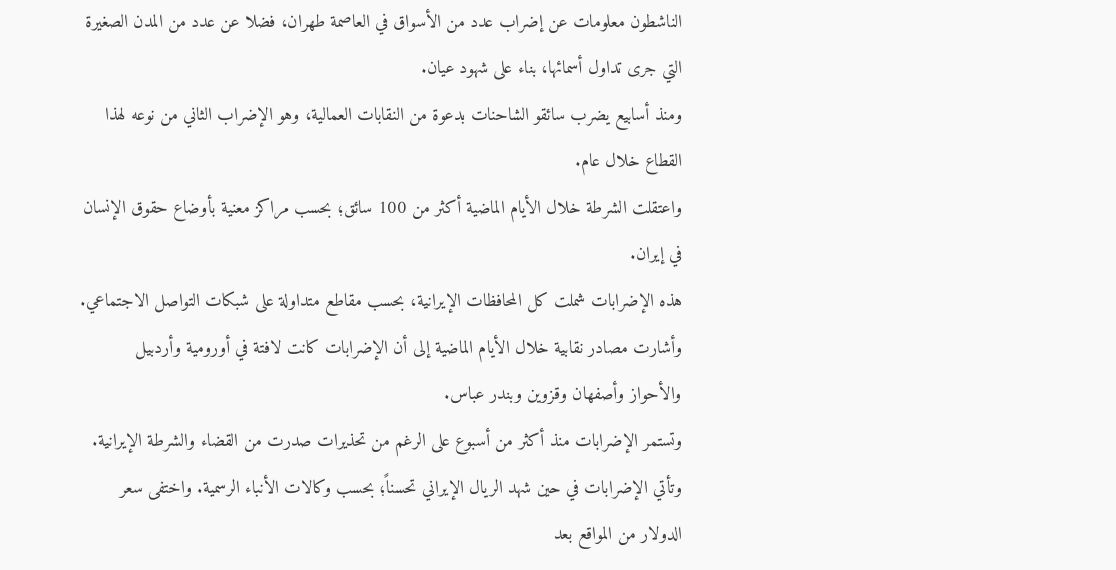الناشطون معلومات عن إضراب عدد من الأسواق في العاصمة طهران، فضلا عن عدد من المدن الصغيرة التي جرى تداول أسمائها، بناء على شهود عيان.
ومنذ أسابيع يضرب سائقو الشاحنات بدعوة من النقابات العمالية، وهو الإضراب الثاني من نوعه لهذا القطاع خلال عام.
واعتقلت الشرطة خلال الأيام الماضية أكثر من 100 سائق؛ بحسب مراكز معنية بأوضاع حقوق الإنسان في إيران.
هذه الإضرابات شملت كل المحافظات الإيرانية، بحسب مقاطع متداولة على شبكات التواصل الاجتماعي.
وأشارت مصادر نقابية خلال الأيام الماضية إلى أن الإضرابات كانت لافتة في أورومية وأردبيل والأحواز وأصفهان وقزوين وبندر عباس.
وتستمر الإضرابات منذ أكثر من أسبوع على الرغم من تحذيرات صدرت من القضاء والشرطة الإيرانية.
وتأتي الإضرابات في حين شهد الريال الإيراني تحسناً؛ بحسب وكالات الأنباء الرسمية. واختفى سعر الدولار من المواقع بعد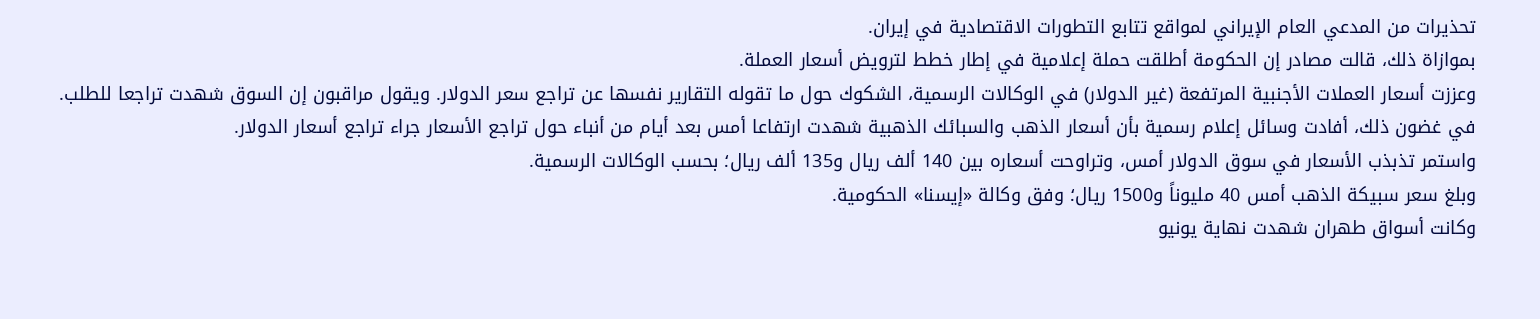تحذيرات من المدعي العام الإيراني لمواقع تتابع التطورات الاقتصادية في إيران.
بموازاة ذلك، قالت مصادر إن الحكومة أطلقت حملة إعلامية في إطار خطط لترويض أسعار العملة.
وعززت أسعار العملات الأجنبية المرتفعة (غير الدولار) في الوكالات الرسمية، الشكوك حول ما تقوله التقارير نفسها عن تراجع سعر الدولار. ويقول مراقبون إن السوق شهدت تراجعا للطلب.
في غضون ذلك، أفادت وسائل إعلام رسمية بأن أسعار الذهب والسبائك الذهبية شهدت ارتفاعا أمس بعد أيام من أنباء حول تراجع الأسعار جراء تراجع أسعار الدولار.
واستمر تذبذب الأسعار في سوق الدولار أمس، وتراوحت أسعاره بين 140 ألف ريال و135 ألف ريال؛ بحسب الوكالات الرسمية.
وبلغ سعر سبيكة الذهب أمس 40 مليوناً و1500 ريال؛ وفق وكالة «إيسنا» الحكومية.
وكانت أسواق طهران شهدت نهاية يونيو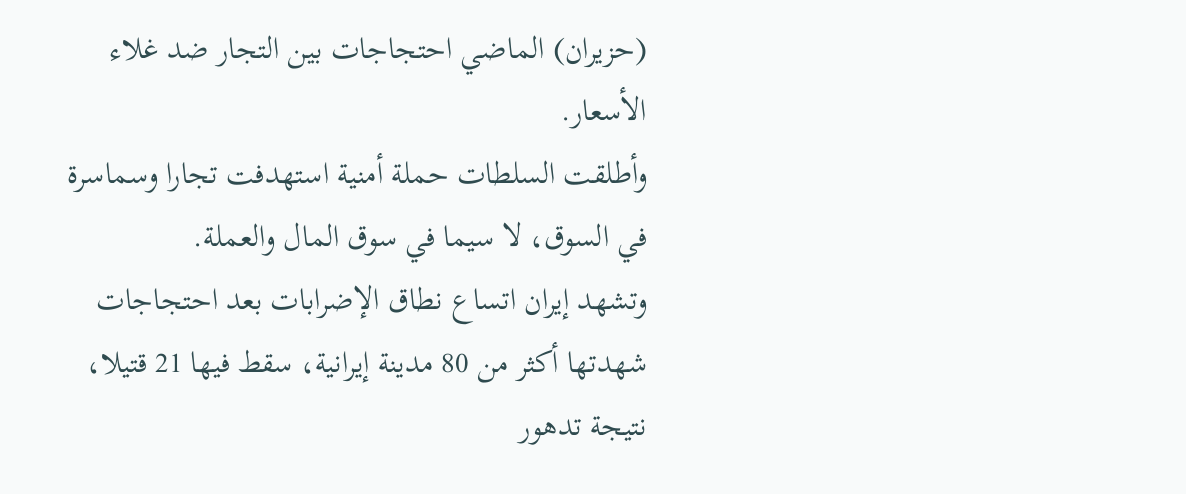(حزيران) الماضي احتجاجات بين التجار ضد غلاء الأسعار.
وأطلقت السلطات حملة أمنية استهدفت تجارا وسماسرة في السوق، لا سيما في سوق المال والعملة.
وتشهد إيران اتساع نطاق الإضرابات بعد احتجاجات شهدتها أكثر من 80 مدينة إيرانية، سقط فيها 21 قتيلا، نتيجة تدهور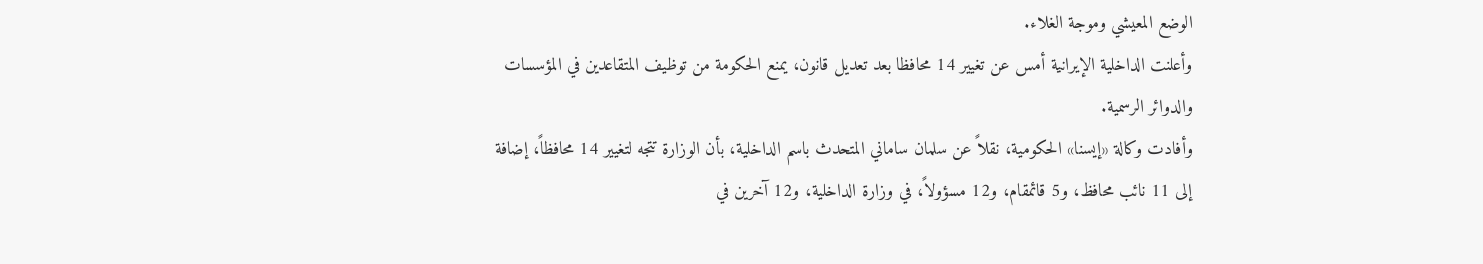الوضع المعيشي وموجة الغلاء.
وأعلنت الداخلية الإيرانية أمس عن تغيير 14 محافظا بعد تعديل قانون، يمنع الحكومة من توظيف المتقاعدين في المؤسسات والدوائر الرسمية.
وأفادت وكالة «إيسنا» الحكومية، نقلاً عن سلمان ساماني المتحدث باسم الداخلية، بأن الوزارة تتجه لتغيير 14 محافظاً، إضافة إلى 11 نائب محافظ، و5 قائمقام، و12 مسؤولاً، في وزارة الداخلية، و12 آخرين في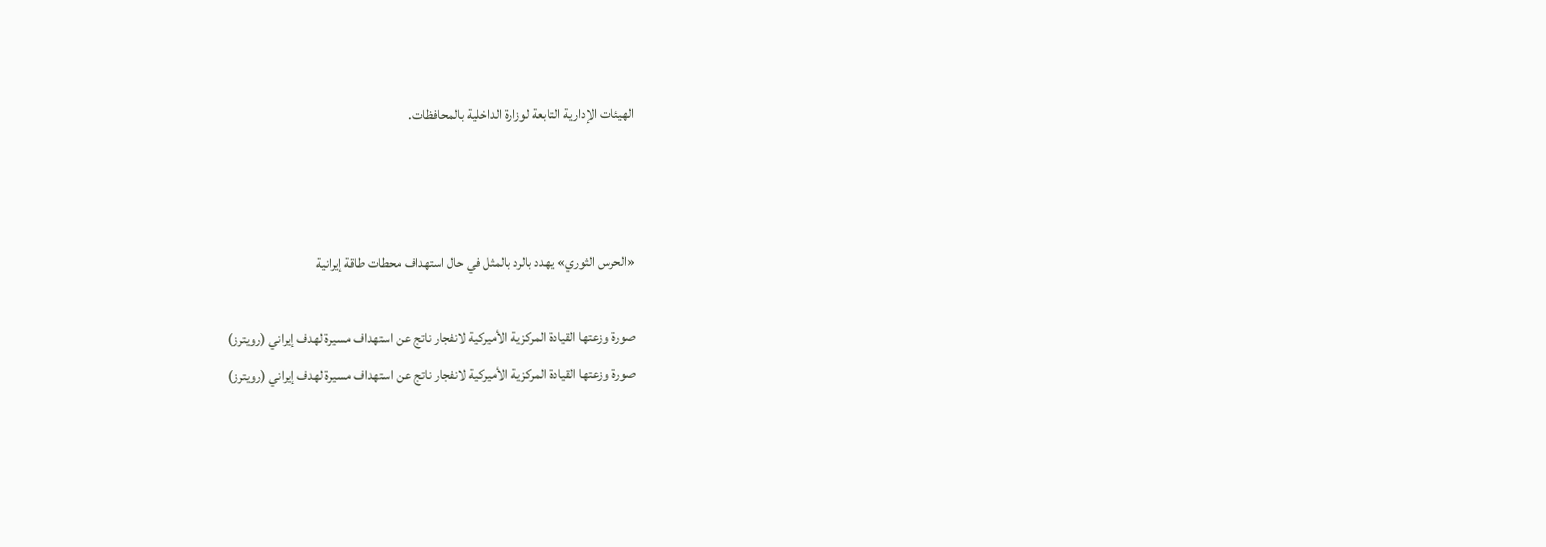الهيئات الإدارية التابعة لوزارة الداخلية بالمحافظات.



«الحرس الثوري» يهدد بالرد بالمثل في حال استهداف محطات طاقة إيرانية

صورة وزعتها القيادة المركزية الأميركية لانفجار ناتج عن استهداف مسيرة لهدف إيراني (رويترز)
صورة وزعتها القيادة المركزية الأميركية لانفجار ناتج عن استهداف مسيرة لهدف إيراني (رويترز)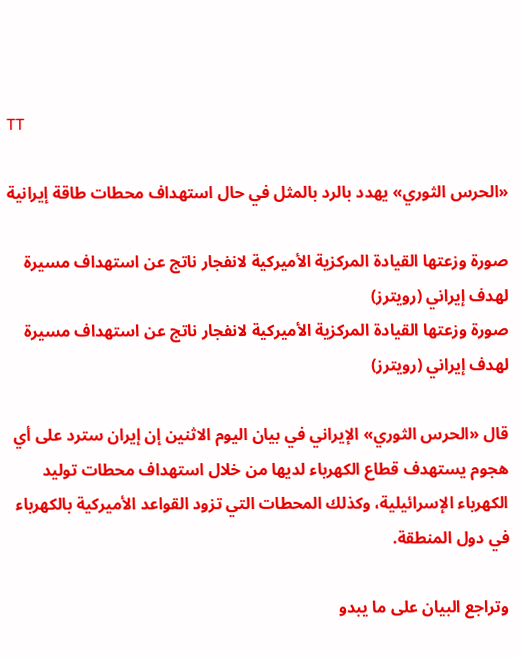TT

«الحرس الثوري» يهدد بالرد بالمثل في حال استهداف محطات طاقة إيرانية

صورة وزعتها القيادة المركزية الأميركية لانفجار ناتج عن استهداف مسيرة لهدف إيراني (رويترز)
صورة وزعتها القيادة المركزية الأميركية لانفجار ناتج عن استهداف مسيرة لهدف إيراني (رويترز)

قال «الحرس الثوري» الإيراني في بيان اليوم الاثنين إن إيران سترد على أي هجوم يستهدف قطاع الكهرباء لديها من خلال استهداف محطات توليد الكهرباء الإسرائيلية، وكذلك المحطات التي تزود القواعد الأميركية بالكهرباء في دول المنطقة.

وتراجع البيان على ما يبدو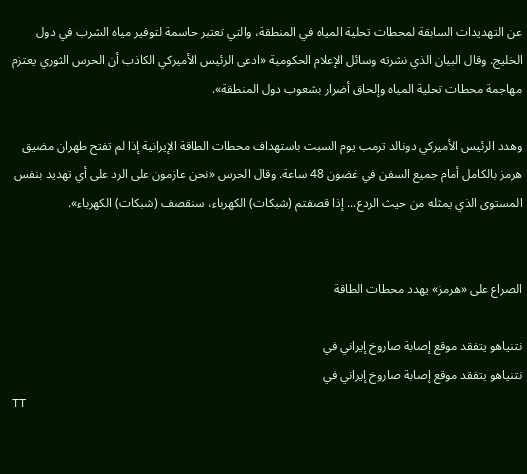عن التهديدات السابقة لمحطات تحلية المياه في المنطقة، والتي تعتبر حاسمة لتوفير مياه الشرب في دول الخليج. وقال البيان الذي نشرته وسائل الإعلام الحكومية «ادعى الرئيس الأميركي الكاذب أن الحرس الثوري يعتزم مهاجمة محطات تحلية المياه وإلحاق أضرار بشعوب دول المنطقة».

وهدد الرئيس الأميركي دونالد ترمب يوم السبت باستهداف محطات الطاقة الإيرانية إذا لم تفتح طهران مضيق هرمز بالكامل أمام جميع السفن في غضون 48 ساعة. وقال الحرس «نحن عازمون على الرد على أي تهديد بنفس المستوى الذي يمثله من حيث الردع... إذا قصفتم (شبكات) الكهرباء، سنقصف (شبكات) الكهرباء».


الصراع على «هرمز» يهدد محطات الطاقة

نتنياهو يتفقد موقع إصابة صاروخ إيراني في
نتنياهو يتفقد موقع إصابة صاروخ إيراني في
TT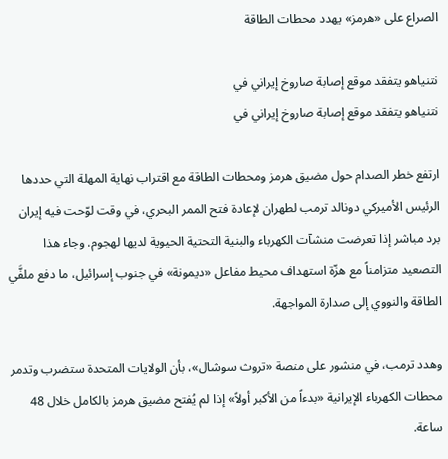الصراع على «هرمز» يهدد محطات الطاقة

نتنياهو يتفقد موقع إصابة صاروخ إيراني في
نتنياهو يتفقد موقع إصابة صاروخ إيراني في

ارتفع خطر الصدام حول مضيق هرمز ومحطات الطاقة مع اقتراب نهاية المهلة التي حددها الرئيس الأميركي دونالد ترمب لطهران لإعادة فتح الممر البحري، في وقت لوّحت فيه إيران برد مباشر إذا تعرضت منشآت الكهرباء والبنية التحتية الحيوية لديها لهجوم. وجاء هذا التصعيد متزامناً مع هزّة استهداف محيط مفاعل «ديمونة» في جنوب إسرائيل، ما دفع ملفَّي الطاقة والنووي إلى صدارة المواجهة.

وهدد ترمب، في منشور على منصة «تروث سوشال»، بأن الولايات المتحدة ستضرب وتدمر محطات الكهرباء الإيرانية «بدءاً من الأكبر أولاً» إذا لم يُفتح مضيق هرمز بالكامل خلال 48 ساعة.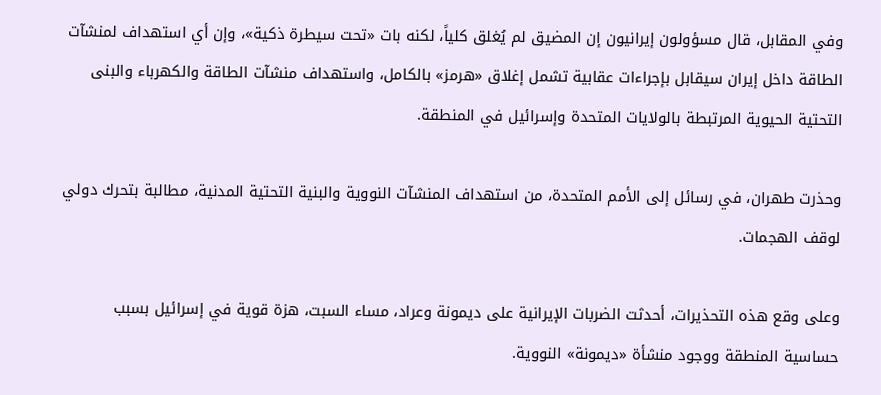وفي المقابل، قال مسؤولون إيرانيون إن المضيق لم يُغلق كلياً، لكنه بات «تحت سيطرة ذكية»، وإن أي استهداف لمنشآت الطاقة داخل إيران سيقابل بإجراءات عقابية تشمل إغلاق «هرمز» بالكامل، واستهداف منشآت الطاقة والكهرباء والبنى التحتية الحيوية المرتبطة بالولايات المتحدة وإسرائيل في المنطقة.

وحذرت طهران، في رسائل إلى الأمم المتحدة، من استهداف المنشآت النووية والبنية التحتية المدنية، مطالبة بتحرك دولي لوقف الهجمات.

وعلى وقع هذه التحذيرات، أحدثت الضربات الإيرانية على ديمونة وعراد، مساء السبت، هزة قوية في إسرائيل بسبب حساسية المنطقة ووجود منشأة «ديمونة» النووية.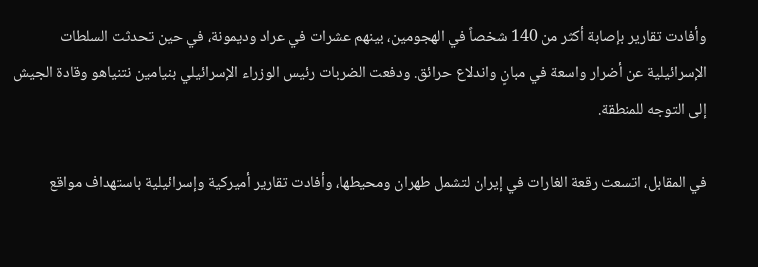وأفادت تقارير بإصابة أكثر من 140 شخصاً في الهجومين، بينهم عشرات في عراد وديمونة، في حين تحدثت السلطات الإسرائيلية عن أضرار واسعة في مبانٍ واندلاع حرائق. ودفعت الضربات رئيس الوزراء الإسرائيلي بنيامين نتنياهو وقادة الجيش إلى التوجه للمنطقة.

في المقابل، اتسعت رقعة الغارات في إيران لتشمل طهران ومحيطها، وأفادت تقارير أميركية وإسرائيلية باستهداف مواقع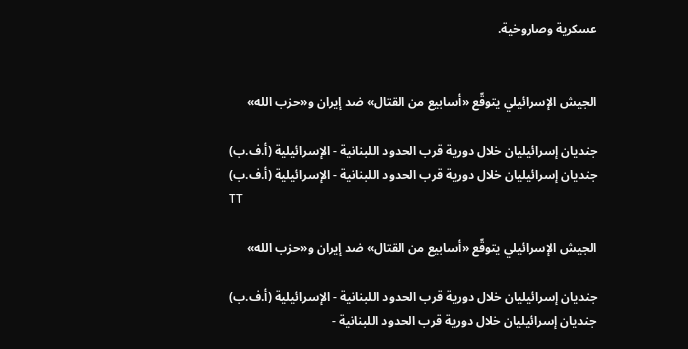عسكرية وصاروخية.


الجيش الإسرائيلي يتوقّع «أسابيع من القتال» ضد إيران و«حزب الله»

جنديان إسرائيليان خلال دورية قرب الحدود اللبنانية - الإسرائيلية (أ.ف.ب)
جنديان إسرائيليان خلال دورية قرب الحدود اللبنانية - الإسرائيلية (أ.ف.ب)
TT

الجيش الإسرائيلي يتوقّع «أسابيع من القتال» ضد إيران و«حزب الله»

جنديان إسرائيليان خلال دورية قرب الحدود اللبنانية - الإسرائيلية (أ.ف.ب)
جنديان إسرائيليان خلال دورية قرب الحدود اللبنانية -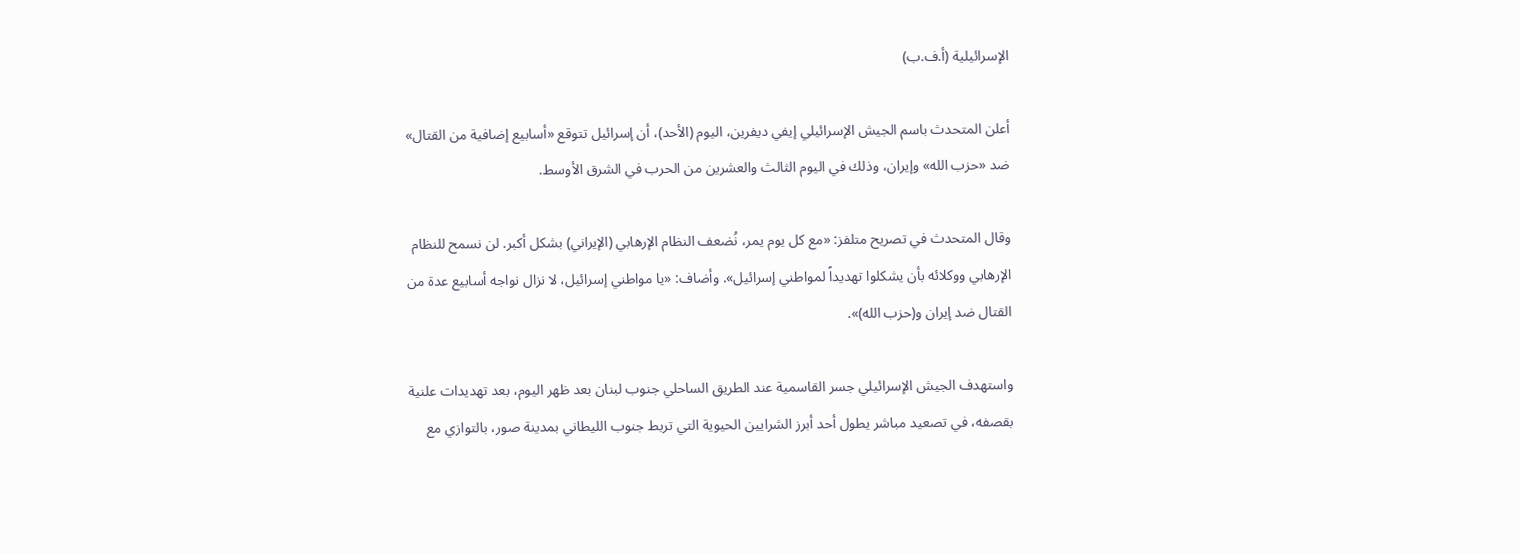الإسرائيلية (أ.ف.ب)

أعلن المتحدث باسم الجيش الإسرائيلي إيفي ديفرين، اليوم (الأحد)، أن إسرائيل تتوقع «أسابيع إضافية من القتال» ضد «حزب الله» وإيران، وذلك في اليوم الثالث والعشرين من الحرب في الشرق الأوسط.

وقال المتحدث في تصريح متلفز: «مع كل يوم يمر، نُضعف النظام الإرهابي (الإيراني) بشكل أكبر. لن نسمح للنظام الإرهابي ووكلائه بأن يشكلوا تهديداً لمواطني إسرائيل». وأضاف: «يا مواطني إسرائيل، لا نزال نواجه أسابيع عدة من القتال ضد إيران و(حزب الله)».

واستهدف الجيش الإسرائيلي جسر القاسمية عند الطريق الساحلي جنوب لبنان بعد ظهر اليوم، بعد تهديدات علنية بقصفه، في تصعيد مباشر يطول أحد أبرز الشرايين الحيوية التي تربط جنوب الليطاني بمدينة صور، بالتوازي مع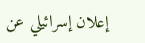إعلان إسرائيلي عن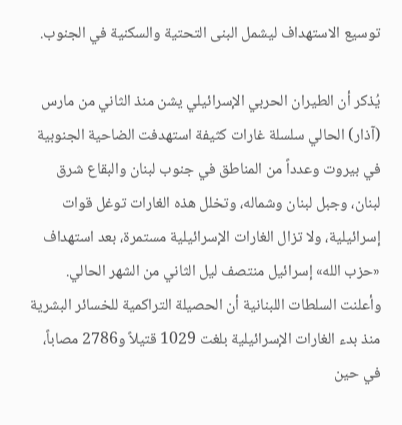توسيع الاستهداف ليشمل البنى التحتية والسكنية في الجنوب.

يُذكر أن الطيران الحربي الإسرائيلي يشن منذ الثاني من مارس (آذار) الحالي سلسلة غارات كثيفة استهدفت الضاحية الجنوبية في بيروت وعدداً من المناطق في جنوب لبنان والبقاع شرق لبنان، وجبل لبنان وشماله، وتخلل هذه الغارات توغل قوات إسرائيلية، ولا تزال الغارات الإسرائيلية مستمرة، بعد استهداف «حزب الله» إسرائيل منتصف ليل الثاني من الشهر الحالي. وأعلنت السلطات اللبنانية أن الحصيلة التراكمية للخسائر البشرية منذ بدء الغارات الإسرائيلية بلغت 1029 قتيلاً و2786 مصاباً، في حين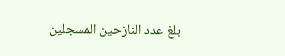بلغ عدد النازحين المسجلين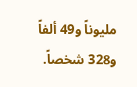مليوناً و49 ألفاً و328 شخصاً.